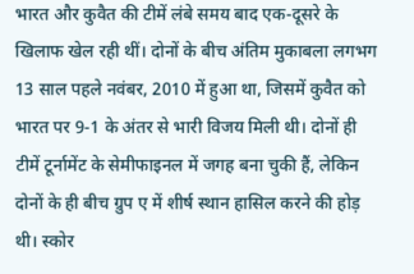भारत और कुवैत की टीमें लंबे समय बाद एक-दूसरे के खिलाफ खेल रही थीं। दोनों के बीच अंतिम मुकाबला लगभग 13 साल पहले नवंबर, 2010 में हुआ था, जिसमें कुवैत को भारत पर 9-1 के अंतर से भारी विजय मिली थी। दोनों ही टीमें टूर्नामेंट के सेमीफाइनल में जगह बना चुकी हैं, लेकिन दोनों के ही बीच ग्रुप ए में शीर्ष स्थान हासिल करने की होड़ थी। स्कोर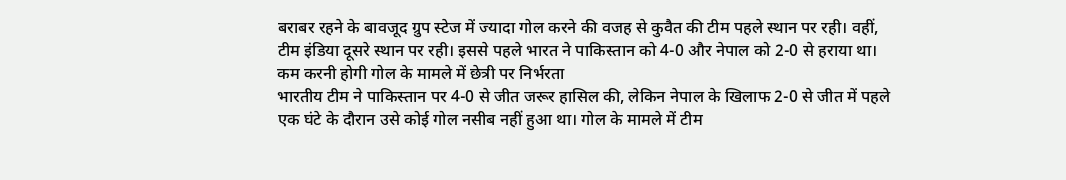बराबर रहने के बावजूद ग्रुप स्टेज में ज्यादा गोल करने की वजह से कुवैत की टीम पहले स्थान पर रही। वहीं, टीम इंडिया दूसरे स्थान पर रही। इससे पहले भारत ने पाकिस्तान को 4-0 और नेपाल को 2-0 से हराया था।
कम करनी होगी गोल के मामले में छेत्री पर निर्भरता
भारतीय टीम ने पाकिस्तान पर 4-0 से जीत जरूर हासिल की, लेकिन नेपाल के खिलाफ 2-0 से जीत में पहले एक घंटे के दौरान उसे कोई गोल नसीब नहीं हुआ था। गोल के मामले में टीम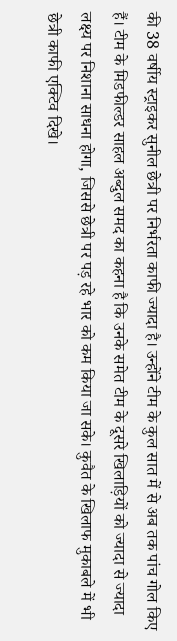की 38 वर्षीय स्ट्राइकर सुनील छेत्री पर निर्भरता काफी ज्यादा है। उन्होंने टीम के कुल सात में से अब तक पांच गोल किए हैं। टीम के मिडफील्डर साहल अब्दुल समद का कहना है कि उनके समेत टीम के दूसरे खिलाड़ियों को ज्यादा से ज्यादा लक्ष्य पर निशाना साधना होगा, जिससे छेत्री पर पड़ रहे भार को कम किया जा सके। कुवैत के खिलाफ मुकाबले में भी छेत्री काफी एक्टिव दिखे।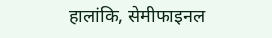हालांकि, सेमीफाइनल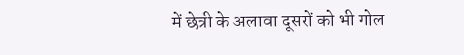में छेत्री के अलावा दूसरों को भी गोल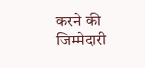करने की जिम्मेदारी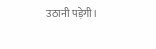उठानी पड़ेगी।